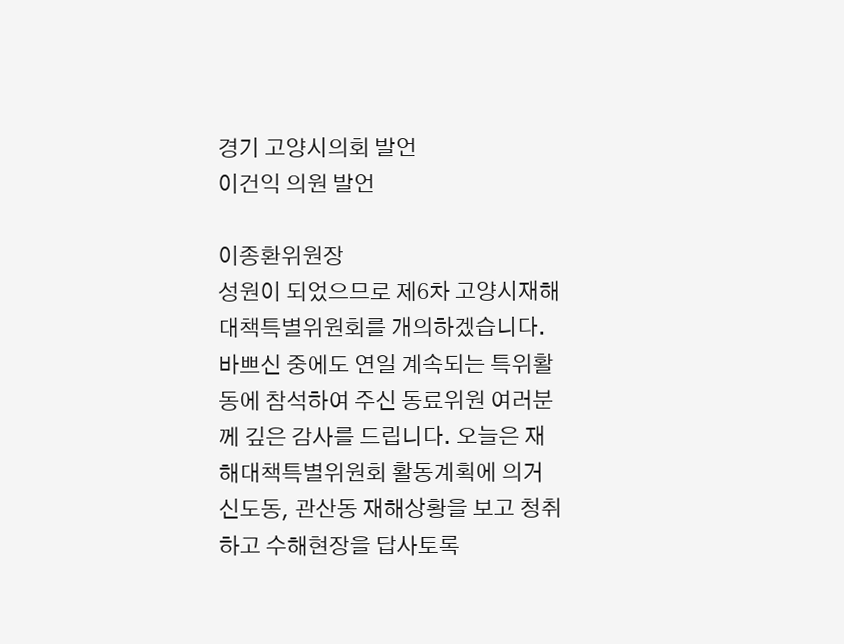경기 고양시의회 발언
이건익 의원 발언

이종환위원장
성원이 되었으므로 제6차 고양시재해대책특별위원회를 개의하겠습니다. 바쁘신 중에도 연일 계속되는 특위활동에 참석하여 주신 동료위원 여러분께 깊은 감사를 드립니다. 오늘은 재해대책특별위원회 활동계획에 의거 신도동, 관산동 재해상황을 보고 청취하고 수해현장을 답사토록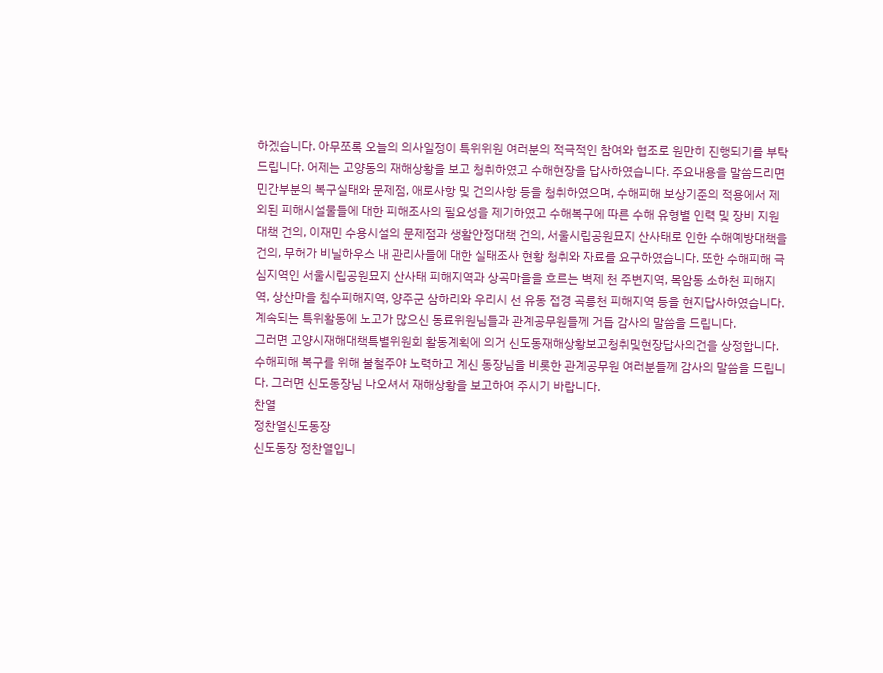하겠습니다. 아무쪼록 오늘의 의사일정이 특위위원 여러분의 적극적인 참여와 협조로 원만히 진행되기를 부탁드립니다. 어제는 고양동의 재해상황을 보고 청취하였고 수해현장을 답사하였습니다. 주요내용을 말씀드리면 민간부분의 복구실태와 문제점, 애로사항 및 건의사항 등을 청취하였으며, 수해피해 보상기준의 적용에서 제외된 피해시설물들에 대한 피해조사의 필요성을 제기하였고 수해복구에 따른 수해 유형별 인력 및 장비 지원대책 건의, 이재민 수용시설의 문제점과 생활안정대책 건의, 서울시립공원묘지 산사태로 인한 수해예방대책을 건의, 무허가 비닐하우스 내 관리사들에 대한 실태조사 현황 청취와 자료를 요구하였습니다. 또한 수해피해 극심지역인 서울시립공원묘지 산사태 피해지역과 상곡마을을 흐르는 벽제 천 주변지역, 목암동 소하천 피해지역, 상산마을 침수피해지역, 양주군 삼하리와 우리시 선 유동 접경 곡릉천 피해지역 등을 현지답사하였습니다. 계속되는 특위활동에 노고가 많으신 동료위원님들과 관계공무원들께 거듭 감사의 말씀을 드립니다.
그러면 고양시재해대책특별위원회 활동계획에 의거 신도동재해상황보고청취및현장답사의건을 상정합니다. 수해피해 복구를 위해 불철주야 노력하고 계신 동장님을 비롯한 관계공무원 여러분들께 감사의 말씀을 드립니다. 그러면 신도동장님 나오셔서 재해상황을 보고하여 주시기 바랍니다.
찬열
정찬열신도동장
신도동장 정찬열입니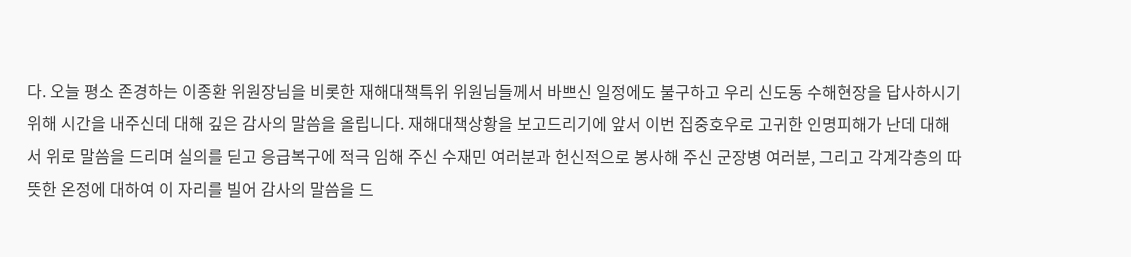다. 오늘 평소 존경하는 이종환 위원장님을 비롯한 재해대책특위 위원님들께서 바쁘신 일정에도 불구하고 우리 신도동 수해현장을 답사하시기 위해 시간을 내주신데 대해 깊은 감사의 말씀을 올립니다. 재해대책상황을 보고드리기에 앞서 이번 집중호우로 고귀한 인명피해가 난데 대해서 위로 말씀을 드리며 실의를 딛고 응급복구에 적극 임해 주신 수재민 여러분과 헌신적으로 봉사해 주신 군장병 여러분, 그리고 각계각층의 따뜻한 온정에 대하여 이 자리를 빌어 감사의 말씀을 드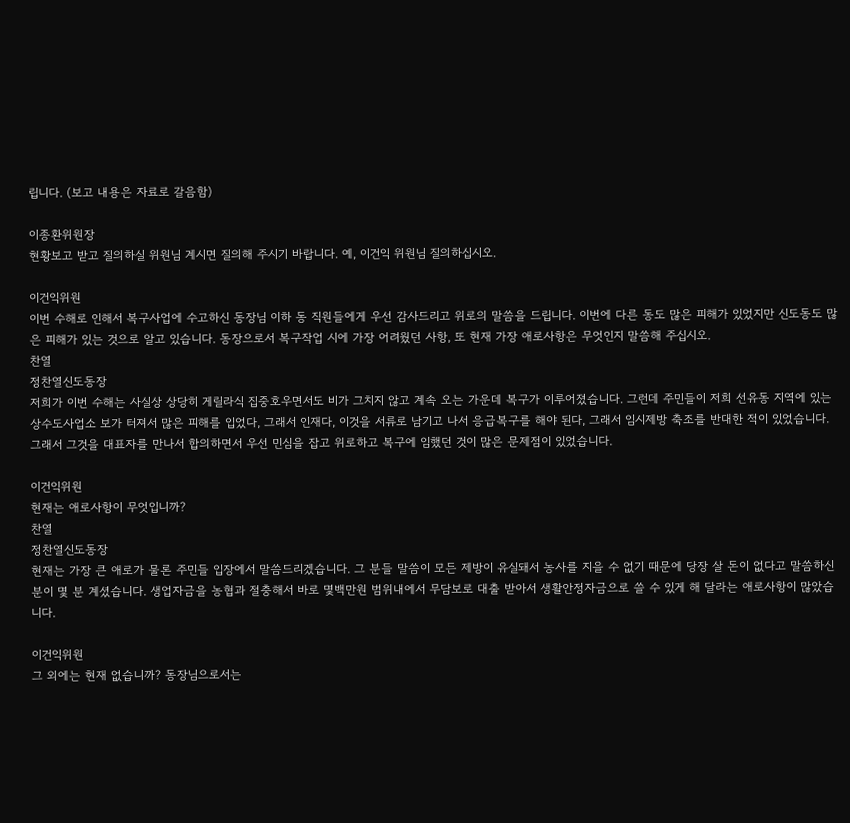립니다. (보고 내용은 자료로 갈음함)

이종환위원장
현황보고 받고 질의하실 위원님 계시면 질의해 주시기 바랍니다. 예, 이건익 위원님 질의하십시오.

이건익위원
이번 수해로 인해서 복구사업에 수고하신 동장님 이하 동 직원들에게 우선 감사드리고 위로의 말씀을 드립니다. 이번에 다른 동도 많은 피해가 있었지만 신도동도 많은 피해가 있는 것으로 알고 있습니다. 동장으로서 복구작업 시에 가장 어려웠던 사항, 또 현재 가장 애로사항은 무엇인지 말씀해 주십시오.
찬열
정찬열신도동장
저희가 이번 수해는 사실상 상당히 게릴라식 집중호우면서도 비가 그치지 않고 계속 오는 가운데 복구가 이루어졌습니다. 그런데 주민들이 저희 선유동 지역에 있는 상수도사업소 보가 터져서 많은 피해를 입었다, 그래서 인재다, 이것을 서류로 남기고 나서 응급복구를 해야 된다, 그래서 임시제방 축조를 반대한 적이 있었습니다. 그래서 그것을 대표자를 만나서 합의하면서 우선 민심을 잡고 위로하고 복구에 임했던 것이 많은 문제점이 있었습니다.

이건익위원
현재는 애로사항이 무엇입니까?
찬열
정찬열신도동장
현재는 가장 큰 애로가 물론 주민들 입장에서 말씀드리겠습니다. 그 분들 말씀이 모든 제방이 유실돼서 농사를 지을 수 없기 때문에 당장 살 돈이 없다고 말씀하신 분이 몇 분 계셨습니다. 생업자금을 농협과 절충해서 바로 몇백만원 범위내에서 무담보로 대출 받아서 생활안정자금으로 쓸 수 있게 해 달라는 애로사항이 많았습니다.

이건익위원
그 외에는 현재 없습니까? 동장님으로서는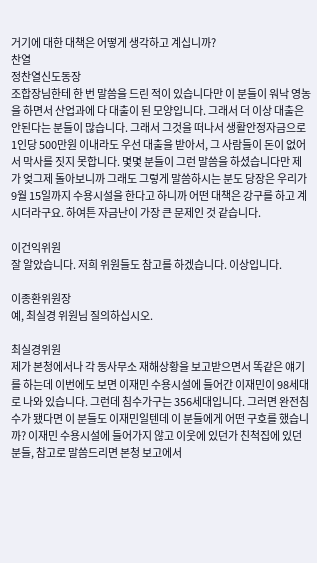거기에 대한 대책은 어떻게 생각하고 계십니까?
찬열
정찬열신도동장
조합장님한테 한 번 말씀을 드린 적이 있습니다만 이 분들이 워낙 영농을 하면서 산업과에 다 대출이 된 모양입니다. 그래서 더 이상 대출은 안된다는 분들이 많습니다. 그래서 그것을 떠나서 생활안정자금으로 1인당 500만원 이내라도 우선 대출을 받아서, 그 사람들이 돈이 없어서 막사를 짓지 못합니다. 몇몇 분들이 그런 말씀을 하셨습니다만 제가 엊그제 돌아보니까 그래도 그렇게 말씀하시는 분도 당장은 우리가 9월 15일까지 수용시설을 한다고 하니까 어떤 대책은 강구를 하고 계시더라구요. 하여튼 자금난이 가장 큰 문제인 것 같습니다.

이건익위원
잘 알았습니다. 저희 위원들도 참고를 하겠습니다. 이상입니다.

이종환위원장
예, 최실경 위원님 질의하십시오.

최실경위원
제가 본청에서나 각 동사무소 재해상황을 보고받으면서 똑같은 얘기를 하는데 이번에도 보면 이재민 수용시설에 들어간 이재민이 98세대로 나와 있습니다. 그런데 침수가구는 356세대입니다. 그러면 완전침수가 됐다면 이 분들도 이재민일텐데 이 분들에게 어떤 구호를 했습니까? 이재민 수용시설에 들어가지 않고 이웃에 있던가 친척집에 있던 분들, 참고로 말씀드리면 본청 보고에서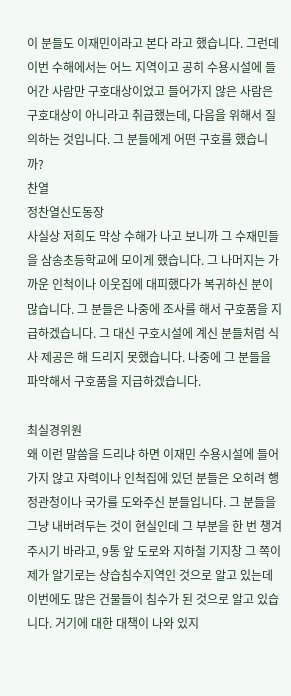이 분들도 이재민이라고 본다 라고 했습니다. 그런데 이번 수해에서는 어느 지역이고 공히 수용시설에 들어간 사람만 구호대상이었고 들어가지 않은 사람은 구호대상이 아니라고 취급했는데, 다음을 위해서 질의하는 것입니다. 그 분들에게 어떤 구호를 했습니까?
찬열
정찬열신도동장
사실상 저희도 막상 수해가 나고 보니까 그 수재민들을 삼송초등학교에 모이게 했습니다. 그 나머지는 가까운 인척이나 이웃집에 대피했다가 복귀하신 분이 많습니다. 그 분들은 나중에 조사를 해서 구호품을 지급하겠습니다. 그 대신 구호시설에 계신 분들처럼 식사 제공은 해 드리지 못했습니다. 나중에 그 분들을 파악해서 구호품을 지급하겠습니다.

최실경위원
왜 이런 말씀을 드리냐 하면 이재민 수용시설에 들어가지 않고 자력이나 인척집에 있던 분들은 오히려 행정관청이나 국가를 도와주신 분들입니다. 그 분들을 그냥 내버려두는 것이 현실인데 그 부분을 한 번 챙겨 주시기 바라고, 9통 앞 도로와 지하철 기지창 그 쪽이 제가 알기로는 상습침수지역인 것으로 알고 있는데 이번에도 많은 건물들이 침수가 된 것으로 알고 있습니다. 거기에 대한 대책이 나와 있지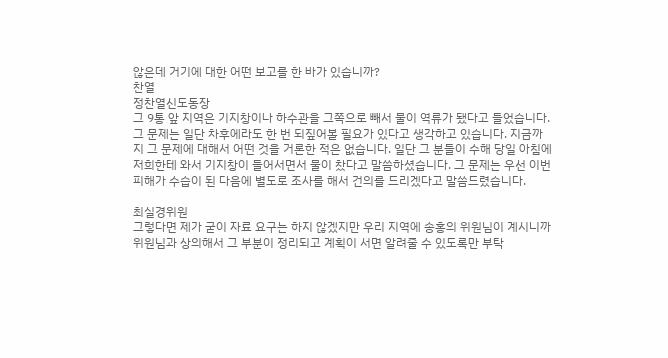않은데 거기에 대한 어떤 보고를 한 바가 있습니까?
찬열
정찬열신도동장
그 9통 앞 지역은 기지창이나 하수관을 그쪽으로 빼서 물이 역류가 됐다고 들었습니다. 그 문제는 일단 차후에라도 한 번 되짚어볼 필요가 있다고 생각하고 있습니다. 지금까지 그 문제에 대해서 어떤 것을 거론한 적은 없습니다. 일단 그 분들이 수해 당일 아침에 저희한테 와서 기지창이 들어서면서 물이 찼다고 말씀하셨습니다. 그 문제는 우선 이번 피해가 수습이 된 다음에 별도로 조사를 해서 건의를 드리겠다고 말씀드렸습니다.

최실경위원
그렇다면 제가 굳이 자료 요구는 하지 않겠지만 우리 지역에 송홍의 위원님이 계시니까 위원님과 상의해서 그 부분이 정리되고 계획이 서면 알려줄 수 있도록만 부탁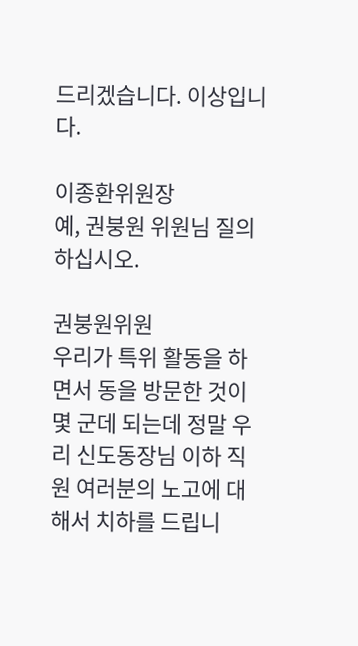드리겠습니다. 이상입니다.

이종환위원장
예, 권붕원 위원님 질의하십시오.

권붕원위원
우리가 특위 활동을 하면서 동을 방문한 것이 몇 군데 되는데 정말 우리 신도동장님 이하 직원 여러분의 노고에 대해서 치하를 드립니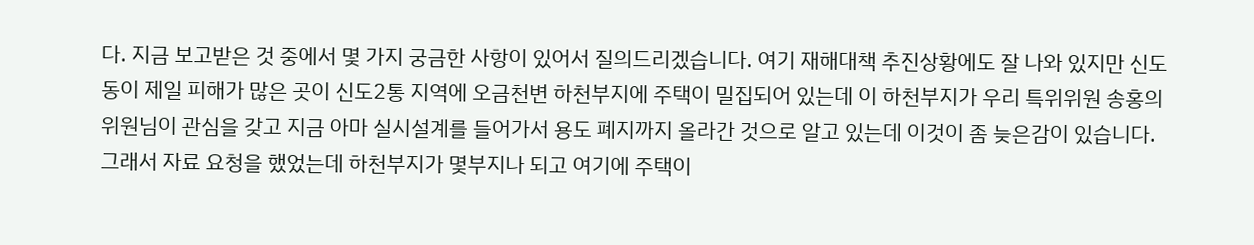다. 지금 보고받은 것 중에서 몇 가지 궁금한 사항이 있어서 질의드리겠습니다. 여기 재해대책 추진상황에도 잘 나와 있지만 신도동이 제일 피해가 많은 곳이 신도2통 지역에 오금천변 하천부지에 주택이 밀집되어 있는데 이 하천부지가 우리 특위위원 송홍의 위원님이 관심을 갖고 지금 아마 실시설계를 들어가서 용도 폐지까지 올라간 것으로 알고 있는데 이것이 좀 늦은감이 있습니다. 그래서 자료 요청을 했었는데 하천부지가 몇부지나 되고 여기에 주택이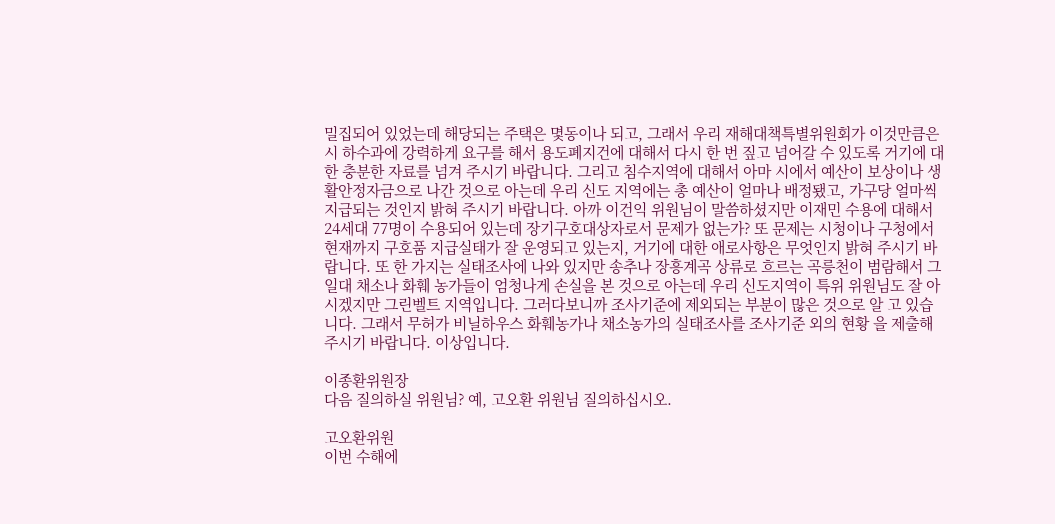밀집되어 있었는데 해당되는 주택은 몇동이나 되고, 그래서 우리 재해대책특별위원회가 이것만큼은 시 하수과에 강력하게 요구를 해서 용도폐지건에 대해서 다시 한 번 짚고 넘어갈 수 있도록 거기에 대한 충분한 자료를 넘겨 주시기 바랍니다. 그리고 침수지역에 대해서 아마 시에서 예산이 보상이나 생활안정자금으로 나간 것으로 아는데 우리 신도 지역에는 총 예산이 얼마나 배정됐고, 가구당 얼마씩 지급되는 것인지 밝혀 주시기 바랍니다. 아까 이건익 위원님이 말씀하셨지만 이재민 수용에 대해서 24세대 77명이 수용되어 있는데 장기구호대상자로서 문제가 없는가? 또 문제는 시청이나 구청에서 현재까지 구호품 지급실태가 잘 운영되고 있는지, 거기에 대한 애로사항은 무엇인지 밝혀 주시기 바랍니다. 또 한 가지는 실태조사에 나와 있지만 송추나 장흥계곡 상류로 흐르는 곡릉천이 범람해서 그 일대 채소나 화훼 농가들이 엄청나게 손실을 본 것으로 아는데 우리 신도지역이 특위 위원님도 잘 아시겠지만 그린벨트 지역입니다. 그러다보니까 조사기준에 제외되는 부분이 많은 것으로 알 고 있습니다. 그래서 무허가 비닐하우스 화훼농가나 채소농가의 실태조사를 조사기준 외의 현황 을 제출해 주시기 바랍니다. 이상입니다.

이종환위원장
다음 질의하실 위원님? 예, 고오환 위원님 질의하십시오.

고오환위원
이번 수해에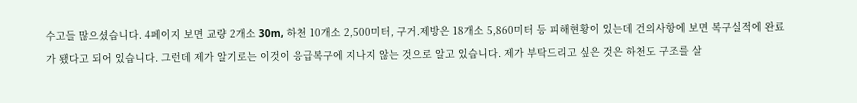수고들 많으셨습니다. 4페이지 보면 교량 2개소 30m, 하천 10개소 2,500미터, 구거.제방은 18개소 5,860미터 등 피해현황이 있는데 건의사항에 보면 복구실적에 완료가 됐다고 되어 있습니다. 그런데 제가 알기로는 이것이 응급복구에 지나지 않는 것으로 알고 있습니다. 제가 부탁드리고 싶은 것은 하천도 구조를 살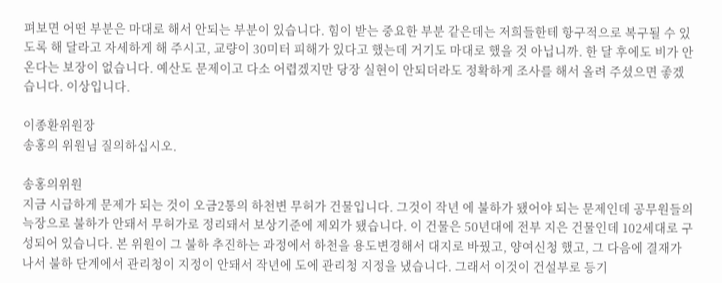펴보면 어떤 부분은 마대로 해서 안되는 부분이 있습니다. 힘이 받는 중요한 부분 같은데는 저희들한테 항구적으로 복구될 수 있도록 해 달라고 자세하게 해 주시고, 교량이 30미터 피해가 있다고 했는데 거기도 마대로 했을 것 아닙니까. 한 달 후에도 비가 안온다는 보장이 없습니다. 예산도 문제이고 다소 어렵겠지만 당장 실현이 안되더라도 정확하게 조사를 해서 올려 주셨으면 좋겠습니다. 이상입니다.

이종환위원장
송홍의 위원님 질의하십시오.

송홍의위원
지금 시급하게 문제가 되는 것이 오금2통의 하천변 무허가 건물입니다. 그것이 작년 에 불하가 됐어야 되는 문제인데 공무원들의 늑장으로 불하가 안돼서 무허가로 정리돼서 보상기준에 제외가 됐습니다. 이 건물은 50년대에 전부 지은 건물인데 102세대로 구성되어 있습니다. 본 위원이 그 불하 추진하는 과정에서 하천을 용도변경해서 대지로 바꿨고, 양여신청 했고, 그 다음에 결재가 나서 불하 단계에서 관리청이 지정이 안돼서 작년에 도에 관리청 지정을 냈습니다. 그래서 이것이 건설부로 등기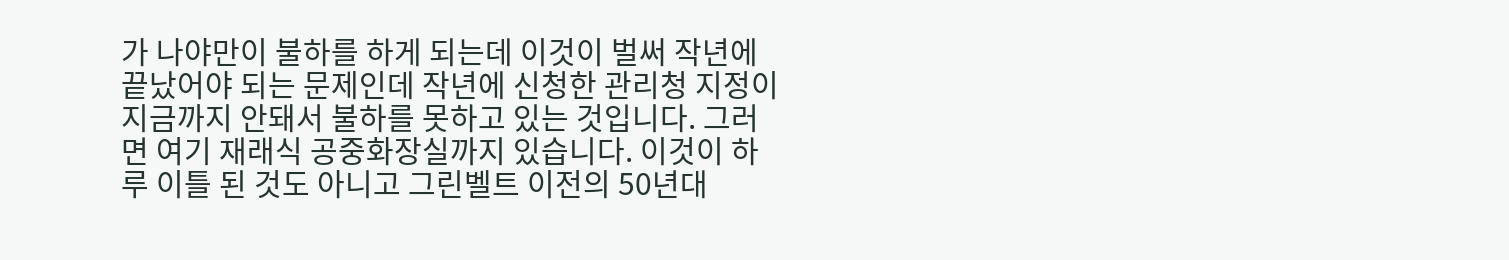가 나야만이 불하를 하게 되는데 이것이 벌써 작년에 끝났어야 되는 문제인데 작년에 신청한 관리청 지정이 지금까지 안돼서 불하를 못하고 있는 것입니다. 그러면 여기 재래식 공중화장실까지 있습니다. 이것이 하루 이틀 된 것도 아니고 그린벨트 이전의 50년대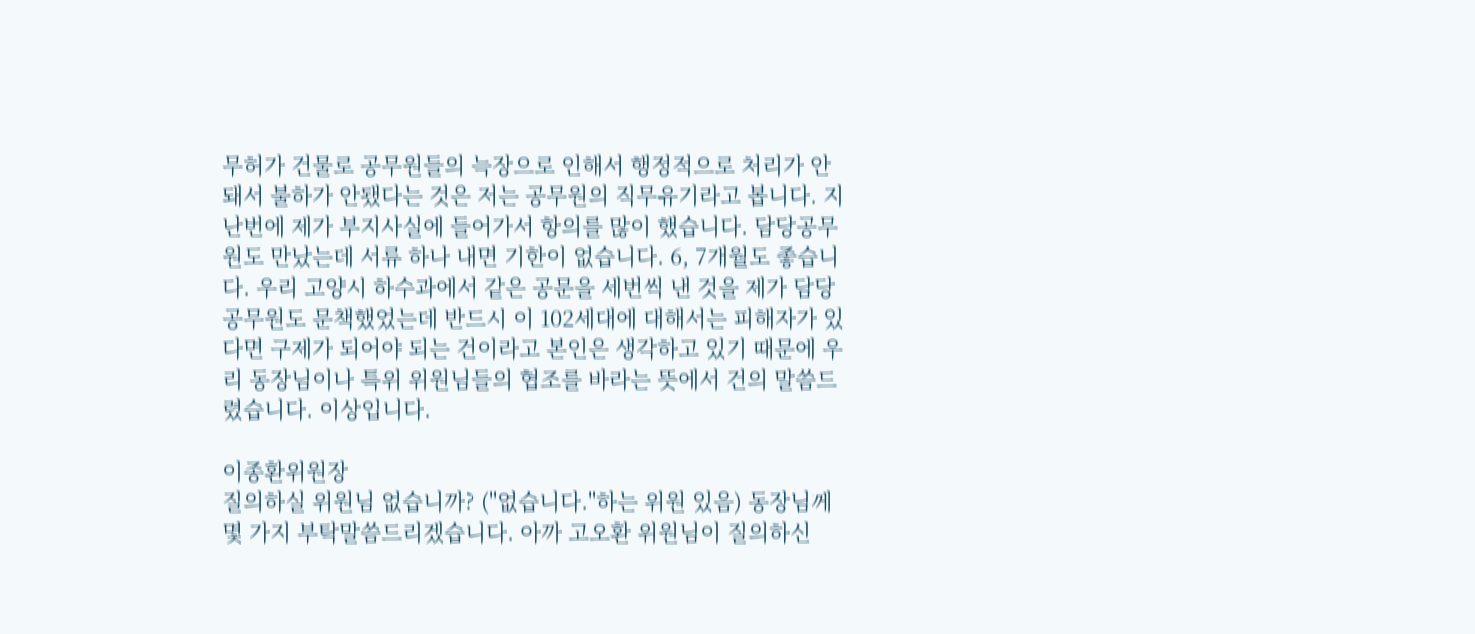무허가 건물로 공무원들의 늑장으로 인해서 행정적으로 처리가 안돼서 불하가 안됐다는 것은 저는 공무원의 직무유기라고 봅니다. 지난번에 제가 부지사실에 들어가서 항의를 많이 했습니다. 담당공무원도 만났는데 서류 하나 내면 기한이 없습니다. 6, 7개월도 좋습니다. 우리 고양시 하수과에서 같은 공문을 세번씩 낸 것을 제가 담당공무원도 문책했었는데 반드시 이 102세대에 대해서는 피해자가 있다면 구제가 되어야 되는 건이라고 본인은 생각하고 있기 때문에 우리 동장님이나 특위 위원님들의 협조를 바라는 뜻에서 건의 말씀드렸습니다. 이상입니다.

이종환위원장
질의하실 위원님 없습니까? ("없습니다."하는 위원 있음) 동장님께 몇 가지 부탁말씀드리겠습니다. 아까 고오환 위원님이 질의하신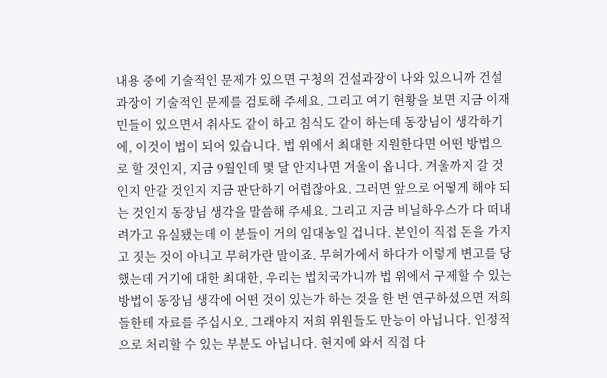내용 중에 기술적인 문제가 있으면 구청의 건설과장이 나와 있으니까 건설과장이 기술적인 문제를 검토해 주세요. 그리고 여기 현황을 보면 지금 이재민들이 있으면서 취사도 같이 하고 침식도 같이 하는데 동장님이 생각하기에, 이것이 법이 되어 있습니다. 법 위에서 최대한 지원한다면 어떤 방법으로 할 것인지, 지금 9월인데 몇 달 안지나면 겨울이 옵니다. 겨울까지 갈 것인지 안갈 것인지 지금 판단하기 어렵잖아요. 그러면 앞으로 어떻게 해야 되는 것인지 동장님 생각을 말씀해 주세요. 그리고 지금 비닐하우스가 다 떠내려가고 유실됐는데 이 분들이 거의 임대농일 겁니다. 본인이 직접 돈을 가지고 짓는 것이 아니고 무허가란 말이죠. 무허가에서 하다가 이렇게 변고를 당했는데 거기에 대한 최대한, 우리는 법치국가니까 법 위에서 구제할 수 있는 방법이 동장님 생각에 어떤 것이 있는가 하는 것을 한 번 연구하셨으면 저희들한테 자료를 주십시오. 그래야지 저희 위원들도 만능이 아닙니다. 인정적으로 처리할 수 있는 부분도 아닙니다. 현지에 와서 직접 다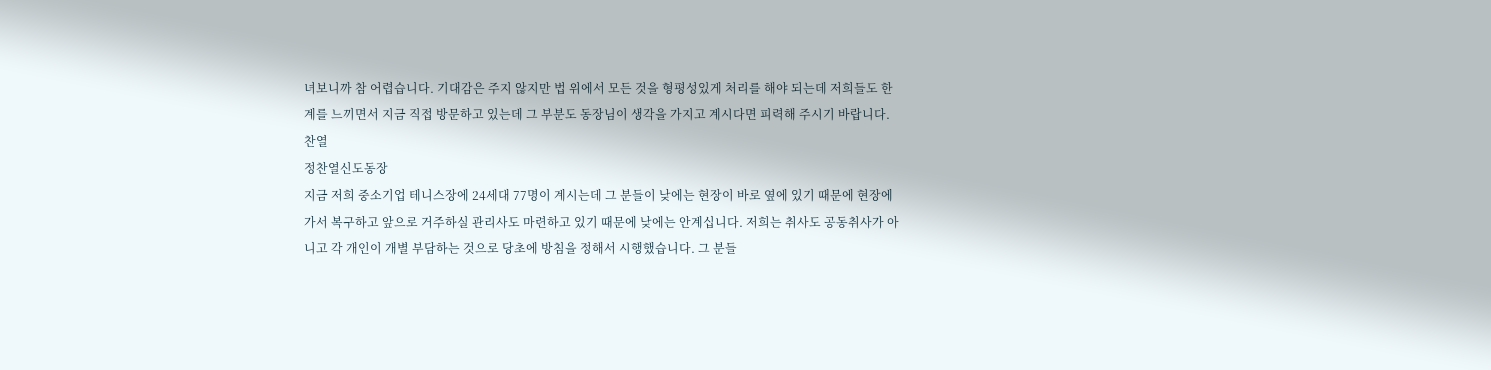녀보니까 참 어렵습니다. 기대감은 주지 않지만 법 위에서 모든 것을 형평성있게 처리를 해야 되는데 저희들도 한계를 느끼면서 지금 직접 방문하고 있는데 그 부분도 동장님이 생각을 가지고 계시다면 피력해 주시기 바랍니다.
찬열
정찬열신도동장
지금 저희 중소기업 테니스장에 24세대 77명이 계시는데 그 분들이 낮에는 현장이 바로 옆에 있기 때문에 현장에 가서 복구하고 앞으로 거주하실 관리사도 마련하고 있기 때문에 낮에는 안계십니다. 저희는 취사도 공동취사가 아니고 각 개인이 개별 부담하는 것으로 당초에 방침을 정해서 시행했습니다. 그 분들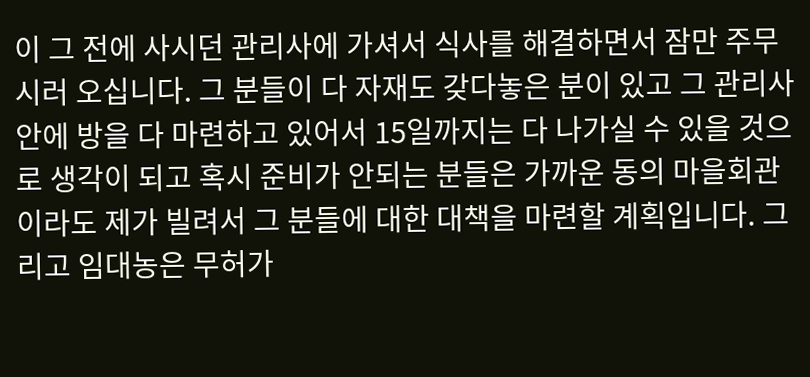이 그 전에 사시던 관리사에 가셔서 식사를 해결하면서 잠만 주무시러 오십니다. 그 분들이 다 자재도 갖다놓은 분이 있고 그 관리사 안에 방을 다 마련하고 있어서 15일까지는 다 나가실 수 있을 것으로 생각이 되고 혹시 준비가 안되는 분들은 가까운 동의 마을회관이라도 제가 빌려서 그 분들에 대한 대책을 마련할 계획입니다. 그리고 임대농은 무허가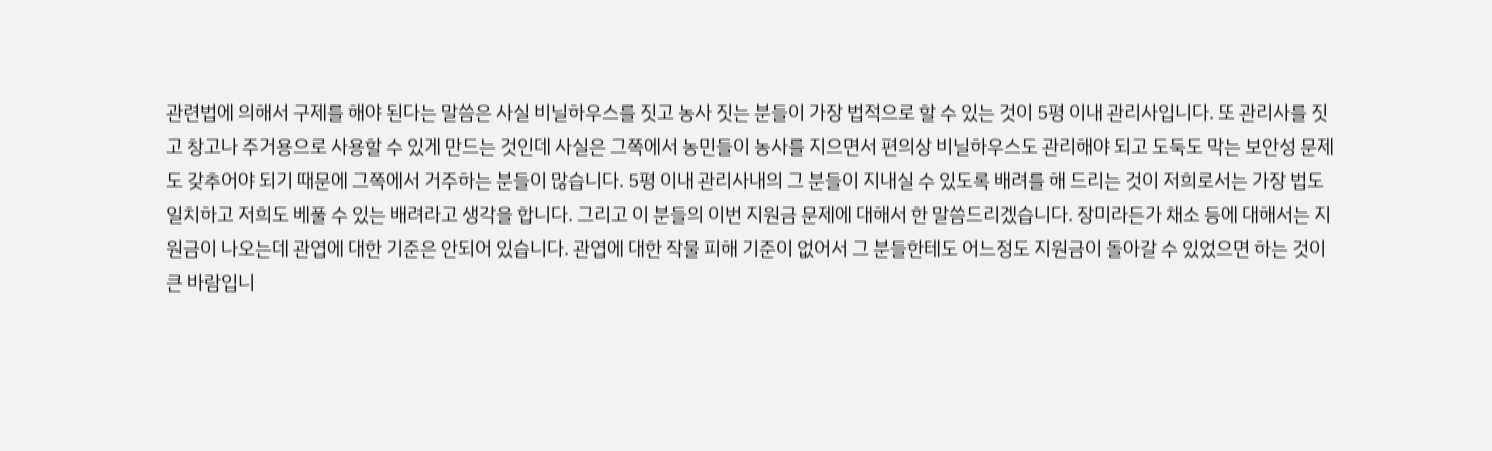관련법에 의해서 구제를 해야 된다는 말씀은 사실 비닐하우스를 짓고 농사 짓는 분들이 가장 법적으로 할 수 있는 것이 5평 이내 관리사입니다. 또 관리사를 짓고 창고나 주거용으로 사용할 수 있게 만드는 것인데 사실은 그쪽에서 농민들이 농사를 지으면서 편의상 비닐하우스도 관리해야 되고 도둑도 막는 보안성 문제도 갖추어야 되기 때문에 그쪽에서 거주하는 분들이 많습니다. 5평 이내 관리사내의 그 분들이 지내실 수 있도록 배려를 해 드리는 것이 저희로서는 가장 법도 일치하고 저희도 베풀 수 있는 배려라고 생각을 합니다. 그리고 이 분들의 이번 지원금 문제에 대해서 한 말씀드리겠습니다. 장미라든가 채소 등에 대해서는 지원금이 나오는데 관엽에 대한 기준은 안되어 있습니다. 관엽에 대한 작물 피해 기준이 없어서 그 분들한테도 어느정도 지원금이 돌아갈 수 있었으면 하는 것이 큰 바람입니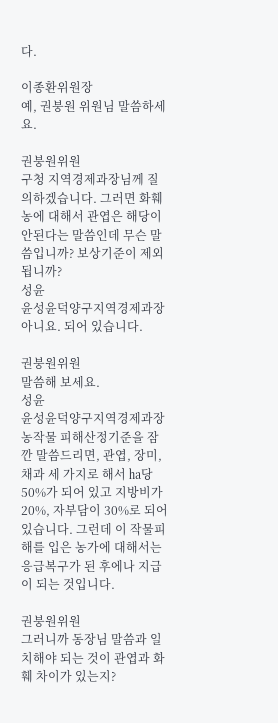다.

이종환위원장
예, 권붕원 위원님 말씀하세요.

권붕원위원
구청 지역경제과장님께 질의하겠습니다. 그러면 화훼농에 대해서 관엽은 해당이 안된다는 말씀인데 무슨 말씀입니까? 보상기준이 제외됩니까?
성윤
윤성윤덕양구지역경제과장
아니요. 되어 있습니다.

권붕원위원
말씀해 보세요.
성윤
윤성윤덕양구지역경제과장
농작물 피해산정기준을 잠깐 말씀드리면, 관엽, 장미, 채과 세 가지로 해서 ㏊당 50%가 되어 있고 지방비가 20%, 자부담이 30%로 되어 있습니다. 그런데 이 작물피해를 입은 농가에 대해서는 응급복구가 된 후에나 지급이 되는 것입니다.

권붕원위원
그러니까 동장님 말씀과 일치해야 되는 것이 관엽과 화훼 차이가 있는지?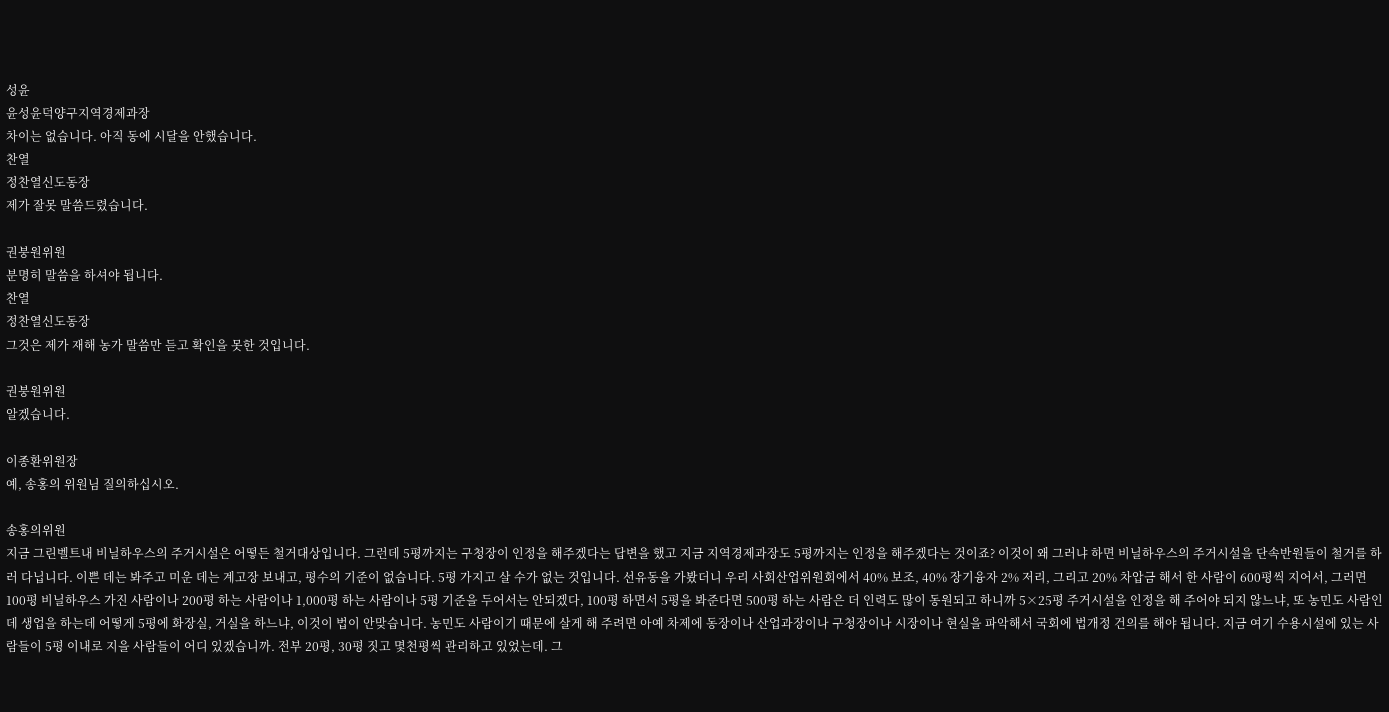성윤
윤성윤덕양구지역경제과장
차이는 없습니다. 아직 동에 시달을 안했습니다.
찬열
정찬열신도동장
제가 잘못 말씀드렸습니다.

권붕원위원
분명히 말씀을 하셔야 됩니다.
찬열
정찬열신도동장
그것은 제가 재해 농가 말씀만 듣고 확인을 못한 것입니다.

권붕원위원
알겠습니다.

이종환위원장
예, 송홍의 위원님 질의하십시오.

송홍의위원
지금 그린벨트내 비닐하우스의 주거시설은 어떻든 철거대상입니다. 그런데 5평까지는 구청장이 인정을 해주겠다는 답변을 했고 지금 지역경제과장도 5평까지는 인정을 해주겠다는 것이죠? 이것이 왜 그러냐 하면 비닐하우스의 주거시설을 단속반원들이 철거를 하러 다닙니다. 이쁜 데는 봐주고 미운 데는 계고장 보내고, 평수의 기준이 없습니다. 5평 가지고 살 수가 없는 것입니다. 선유동을 가봤더니 우리 사회산업위원회에서 40% 보조, 40% 장기융자 2% 저리, 그리고 20% 차압금 해서 한 사람이 600평씩 지어서, 그러면 100평 비닐하우스 가진 사람이나 200평 하는 사람이나 1,000평 하는 사람이나 5평 기준을 두어서는 안되겠다, 100평 하면서 5평을 봐준다면 500평 하는 사람은 더 인력도 많이 동원되고 하니까 5×25평 주거시설을 인정을 해 주어야 되지 않느냐, 또 농민도 사람인데 생업을 하는데 어떻게 5평에 화장실, 거실을 하느냐, 이것이 법이 안맞습니다. 농민도 사람이기 때문에 살게 해 주려면 아예 차제에 동장이나 산업과장이나 구청장이나 시장이나 현실을 파악해서 국회에 법개정 건의를 해야 됩니다. 지금 여기 수용시설에 있는 사람들이 5평 이내로 지을 사람들이 어디 있겠습니까. 전부 20평, 30평 짓고 몇천평씩 관리하고 있었는데. 그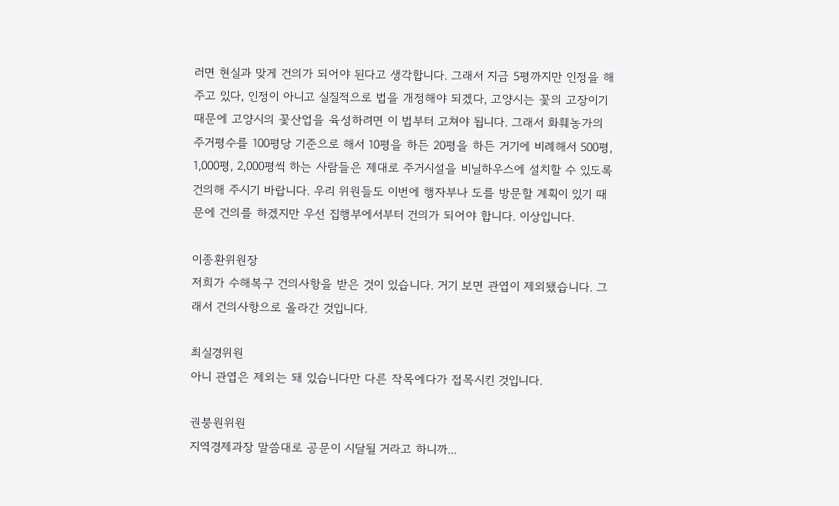러면 현실과 맞게 건의가 되어야 된다고 생각합니다. 그래서 지금 5평까지만 인정을 해 주고 있다, 인정이 아니고 실질적으로 법을 개정해야 되겠다, 고양시는 꽃의 고장이기 때문에 고양시의 꽃산업을 육성하려면 이 법부터 고쳐야 됩니다. 그래서 화훼농가의 주거평수를 100평당 기준으로 해서 10평을 하든 20평을 하든 거기에 비례해서 500평, 1,000평, 2,000평씩 하는 사람들은 제대로 주거시설을 비닐하우스에 설치할 수 있도록 건의해 주시기 바랍니다. 우리 위원들도 이번에 행자부나 도를 방문할 계획이 있기 때문에 건의를 하겠지만 우선 집행부에서부터 건의가 되어야 합니다. 이상입니다.

이종환위원장
저희가 수해복구 건의사항을 받은 것이 있습니다. 거기 보면 관엽이 제외됐습니다. 그래서 건의사항으로 올라간 것입니다.

최실경위원
아니 관엽은 제외는 돼 있습니다만 다른 작목에다가 접목시킨 것입니다.

권붕원위원
지역경제과장 말씀대로 공문이 시달될 거라고 하니까...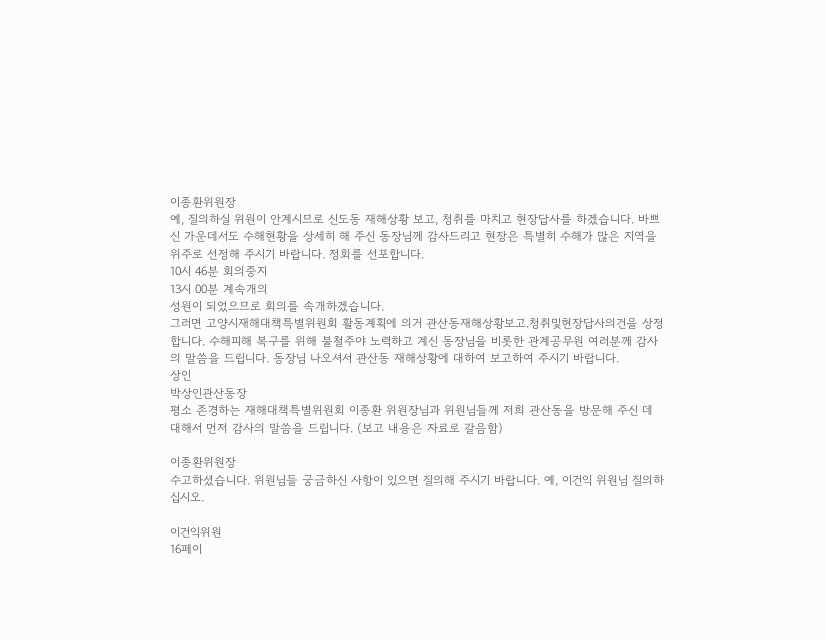이종환위원장
예, 질의하실 위원이 안계시므로 신도동 재해상황 보고, 청취를 마치고 현장답사를 하겠습니다. 바쁘신 가운데서도 수해현황을 상세히 해 주신 동장님께 감사드리고 현장은 특별히 수해가 많은 지역을 위주로 선정해 주시기 바랍니다. 정회를 선포합니다.
10시 46분 회의중지
13시 00분 계속개의
성원이 되었으므로 회의를 속개하겠습니다.
그러면 고양시재해대책특별위원회 활동계획에 의거 관산동재해상황보고.청취및현장답사의건을 상정합니다. 수해피해 복구를 위해 불철주야 노력하고 계신 동장님을 비롯한 관계공무원 여러분께 감사의 말씀을 드립니다. 동장님 나오셔서 관산동 재해상황에 대하여 보고하여 주시기 바랍니다.
상인
박상인관산동장
평소 존경하는 재해대책특별위원회 이종환 위원장님과 위원님들께 저희 관산동을 방문해 주신 데 대해서 먼저 감사의 말씀을 드립니다. (보고 내용은 자료로 갈음함)

이종환위원장
수고하셨습니다. 위원님들 궁금하신 사항이 있으면 질의해 주시기 바랍니다. 예, 이건익 위원님 질의하십시오.

이건익위원
16페이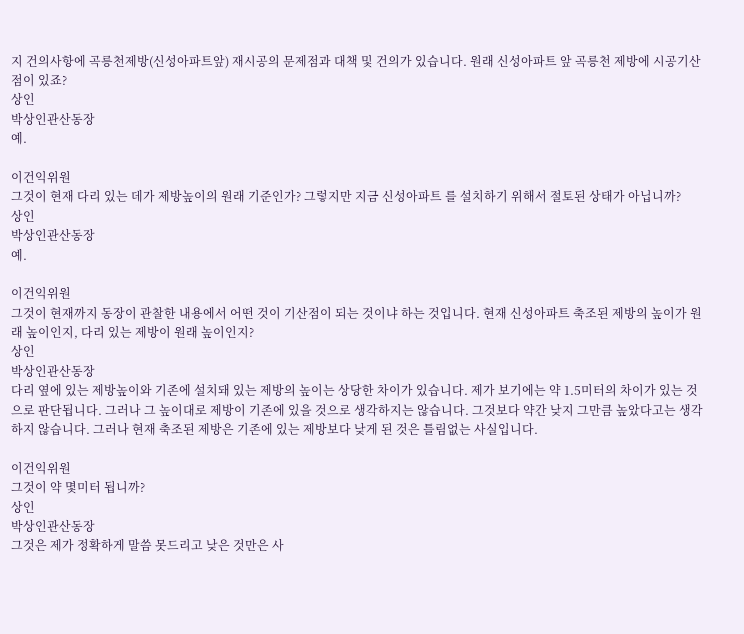지 건의사항에 곡릉천제방(신성아파트앞) 재시공의 문제점과 대책 및 건의가 있습니다. 원래 신성아파트 앞 곡릉천 제방에 시공기산점이 있죠?
상인
박상인관산동장
예.

이건익위원
그것이 현재 다리 있는 데가 제방높이의 원래 기준인가? 그렇지만 지금 신성아파트 를 설치하기 위해서 절토된 상태가 아닙니까?
상인
박상인관산동장
예.

이건익위원
그것이 현재까지 동장이 관찰한 내용에서 어떤 것이 기산점이 되는 것이냐 하는 것입니다. 현재 신성아파트 축조된 제방의 높이가 원래 높이인지, 다리 있는 제방이 원래 높이인지?
상인
박상인관산동장
다리 옆에 있는 제방높이와 기존에 설치돼 있는 제방의 높이는 상당한 차이가 있습니다. 제가 보기에는 약 1.5미터의 차이가 있는 것으로 판단됩니다. 그러나 그 높이대로 제방이 기존에 있을 것으로 생각하지는 않습니다. 그것보다 약간 낮지 그만큼 높았다고는 생각하지 않습니다. 그러나 현재 축조된 제방은 기존에 있는 제방보다 낮게 된 것은 틀림없는 사실입니다.

이건익위원
그것이 약 몇미터 됩니까?
상인
박상인관산동장
그것은 제가 정확하게 말씀 못드리고 낮은 것만은 사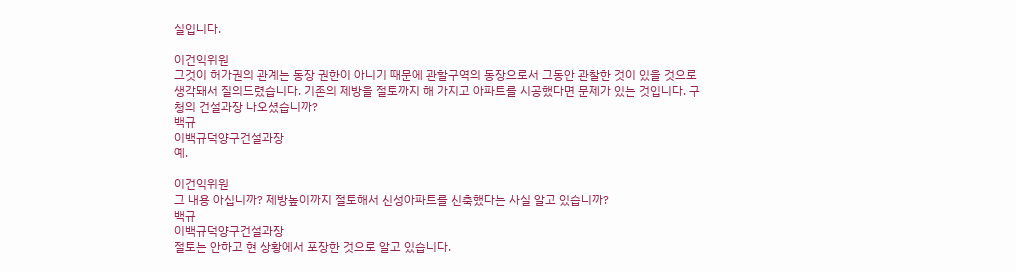실입니다.

이건익위원
그것이 허가권의 관계는 동장 권한이 아니기 때문에 관할구역의 동장으로서 그동안 관찰한 것이 있을 것으로 생각돼서 질의드렸습니다. 기존의 제방을 절토까지 해 가지고 아파트를 시공했다면 문제가 있는 것입니다. 구청의 건설과장 나오셨습니까?
백규
이백규덕양구건설과장
예.

이건익위원
그 내용 아십니까? 제방높이까지 절토해서 신성아파트를 신축했다는 사실 알고 있습니까?
백규
이백규덕양구건설과장
절토는 안하고 현 상황에서 포장한 것으로 알고 있습니다.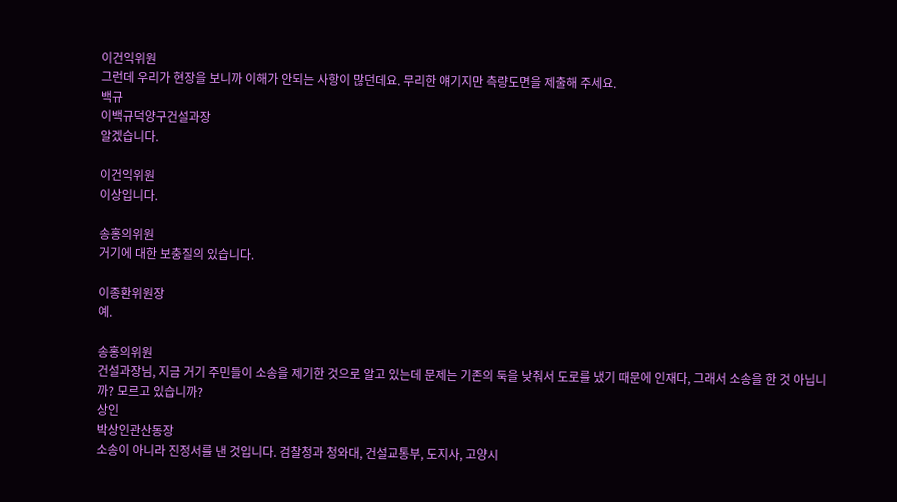이건익위원
그런데 우리가 현장을 보니까 이해가 안되는 사항이 많던데요. 무리한 얘기지만 측량도면을 제출해 주세요.
백규
이백규덕양구건설과장
알겠습니다.

이건익위원
이상입니다.

송홍의위원
거기에 대한 보충질의 있습니다.

이종환위원장
예.

송홍의위원
건설과장님, 지금 거기 주민들이 소송을 제기한 것으로 알고 있는데 문제는 기존의 둑을 낮춰서 도로를 냈기 때문에 인재다, 그래서 소송을 한 것 아닙니까? 모르고 있습니까?
상인
박상인관산동장
소송이 아니라 진정서를 낸 것입니다. 검찰청과 청와대, 건설교통부, 도지사, 고양시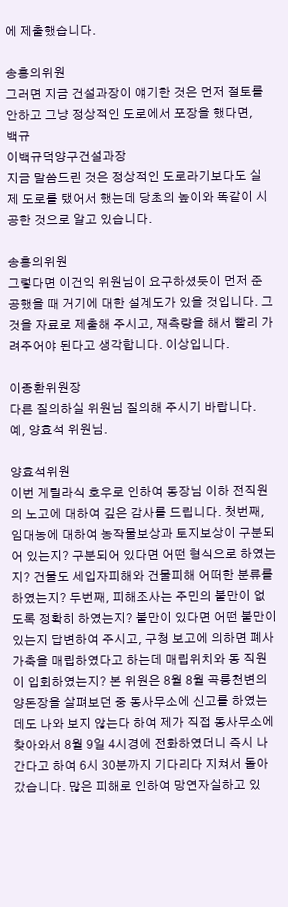에 제출했습니다.

송홍의위원
그러면 지금 건설과장이 얘기한 것은 먼저 절토를 안하고 그냥 정상적인 도로에서 포장을 했다면,
백규
이백규덕양구건설과장
지금 말씀드린 것은 정상적인 도로라기보다도 실제 도로를 탰어서 했는데 당초의 높이와 똑같이 시공한 것으로 알고 있습니다.

송홍의위원
그렇다면 이건익 위원님이 요구하셨듯이 먼저 준공했을 때 거기에 대한 설계도가 있을 것입니다. 그것을 자료로 제출해 주시고, 재측량을 해서 빨리 가려주어야 된다고 생각합니다. 이상입니다.

이종환위원장
다른 질의하실 위원님 질의해 주시기 바랍니다. 예, 양효석 위원님.

양효석위원
이번 게릴라식 호우로 인하여 동장님 이하 전직원의 노고에 대하여 깊은 감사를 드립니다. 첫번째, 임대농에 대하여 농작물보상과 토지보상이 구분되어 있는지? 구분되어 있다면 어떤 형식으로 하였는지? 건물도 세입자피해와 건물피해 어떠한 분류를 하였는지? 두번째, 피해조사는 주민의 불만이 없도록 정확히 하였는지? 불만이 있다면 어떤 불만이 있는지 답변하여 주시고, 구청 보고에 의하면 폐사가축을 매립하였다고 하는데 매립위치와 동 직원이 입회하였는지? 본 위원은 8월 8월 곡릉천변의 양돈장을 살펴보던 중 동사무소에 신고를 하였는데도 나와 보지 않는다 하여 제가 직접 동사무소에 찾아와서 8월 9일 4시경에 전화하였더니 즉시 나간다고 하여 6시 30분까지 기다리다 지쳐서 돌아갔습니다. 많은 피해로 인하여 망연자실하고 있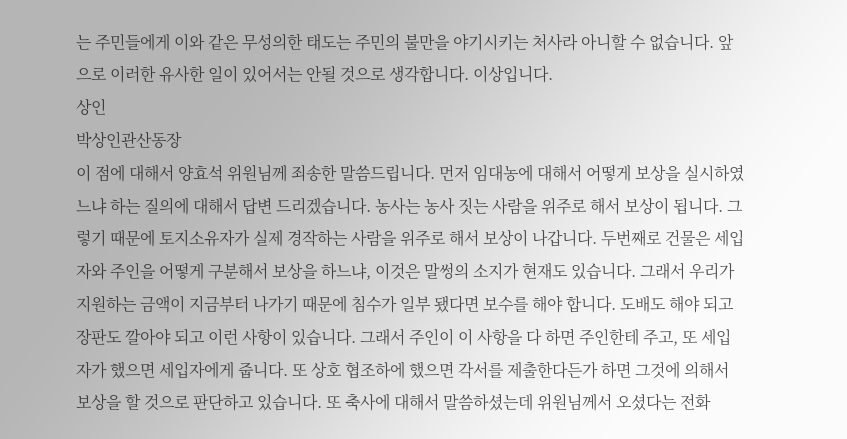는 주민들에게 이와 같은 무성의한 태도는 주민의 불만을 야기시키는 처사라 아니할 수 없습니다. 앞으로 이러한 유사한 일이 있어서는 안될 것으로 생각합니다. 이상입니다.
상인
박상인관산동장
이 점에 대해서 양효석 위원님께 죄송한 말씀드립니다. 먼저 임대농에 대해서 어떻게 보상을 실시하였느냐 하는 질의에 대해서 답변 드리겠습니다. 농사는 농사 짓는 사람을 위주로 해서 보상이 됩니다. 그렇기 때문에 토지소유자가 실제 경작하는 사람을 위주로 해서 보상이 나갑니다. 두번째로 건물은 세입자와 주인을 어떻게 구분해서 보상을 하느냐, 이것은 말썽의 소지가 현재도 있습니다. 그래서 우리가 지원하는 금액이 지금부터 나가기 때문에 침수가 일부 됐다면 보수를 해야 합니다. 도배도 해야 되고 장판도 깔아야 되고 이런 사항이 있습니다. 그래서 주인이 이 사항을 다 하면 주인한테 주고, 또 세입자가 했으면 세입자에게 줍니다. 또 상호 협조하에 했으면 각서를 제출한다든가 하면 그것에 의해서 보상을 할 것으로 판단하고 있습니다. 또 축사에 대해서 말씀하셨는데 위원님께서 오셨다는 전화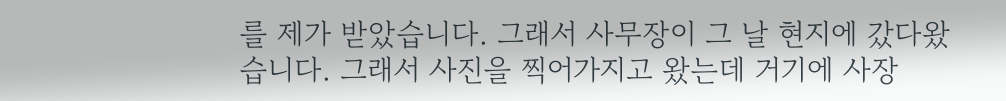를 제가 받았습니다. 그래서 사무장이 그 날 현지에 갔다왔습니다. 그래서 사진을 찍어가지고 왔는데 거기에 사장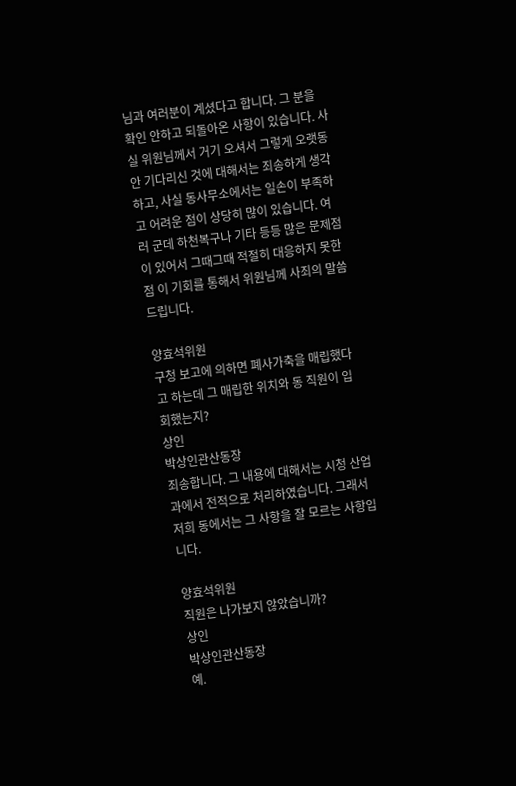님과 여러분이 계셨다고 합니다. 그 분을 확인 안하고 되돌아온 사항이 있습니다. 사실 위원님께서 거기 오셔서 그렇게 오랫동안 기다리신 것에 대해서는 죄송하게 생각하고, 사실 동사무소에서는 일손이 부족하고 어려운 점이 상당히 많이 있습니다. 여러 군데 하천복구나 기타 등등 많은 문제점이 있어서 그때그때 적절히 대응하지 못한 점 이 기회를 통해서 위원님께 사죄의 말씀드립니다.

양효석위원
구청 보고에 의하면 폐사가축을 매립했다고 하는데 그 매립한 위치와 동 직원이 입회했는지?
상인
박상인관산동장
죄송합니다. 그 내용에 대해서는 시청 산업과에서 전적으로 처리하였습니다. 그래서 저희 동에서는 그 사항을 잘 모르는 사항입니다.

양효석위원
직원은 나가보지 않았습니까?
상인
박상인관산동장
예.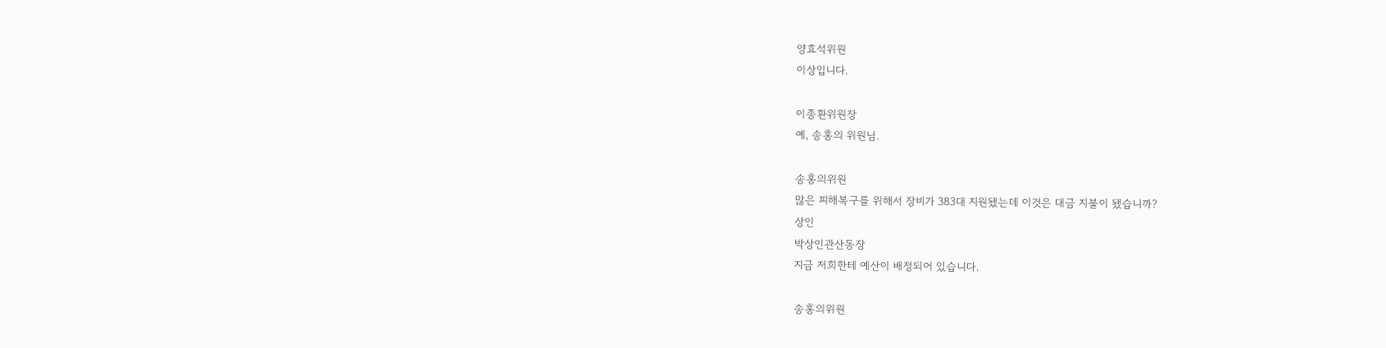양효석위원
이상입니다.

이종환위원장
예, 송홍의 위원님.

송홍의위원
많은 피해복구를 위해서 장비가 383대 지원됐는데 이것은 대금 지불이 됐습니까?
상인
박상인관산동장
지금 저희한테 예산이 배정되어 있습니다.

송홍의위원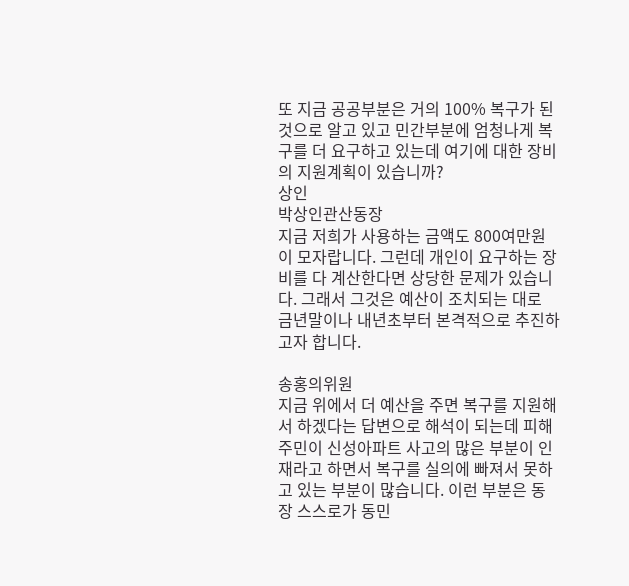또 지금 공공부분은 거의 100% 복구가 된 것으로 알고 있고 민간부분에 엄청나게 복구를 더 요구하고 있는데 여기에 대한 장비의 지원계획이 있습니까?
상인
박상인관산동장
지금 저희가 사용하는 금액도 800여만원이 모자랍니다. 그런데 개인이 요구하는 장비를 다 계산한다면 상당한 문제가 있습니다. 그래서 그것은 예산이 조치되는 대로 금년말이나 내년초부터 본격적으로 추진하고자 합니다.

송홍의위원
지금 위에서 더 예산을 주면 복구를 지원해서 하겠다는 답변으로 해석이 되는데 피해주민이 신성아파트 사고의 많은 부분이 인재라고 하면서 복구를 실의에 빠져서 못하고 있는 부분이 많습니다. 이런 부분은 동장 스스로가 동민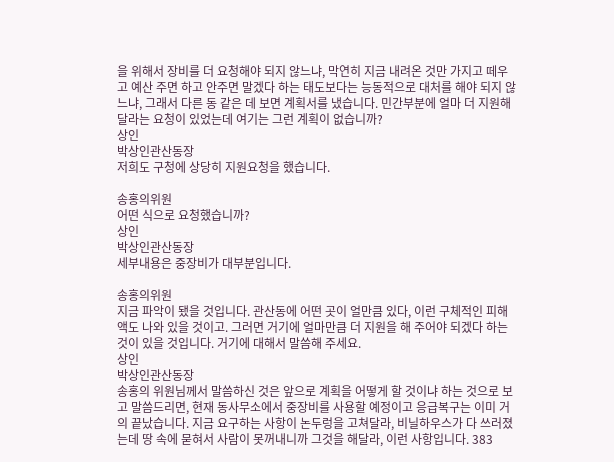을 위해서 장비를 더 요청해야 되지 않느냐, 막연히 지금 내려온 것만 가지고 떼우고 예산 주면 하고 안주면 말겠다 하는 태도보다는 능동적으로 대처를 해야 되지 않느냐, 그래서 다른 동 같은 데 보면 계획서를 냈습니다. 민간부분에 얼마 더 지원해 달라는 요청이 있었는데 여기는 그런 계획이 없습니까?
상인
박상인관산동장
저희도 구청에 상당히 지원요청을 했습니다.

송홍의위원
어떤 식으로 요청했습니까?
상인
박상인관산동장
세부내용은 중장비가 대부분입니다.

송홍의위원
지금 파악이 됐을 것입니다. 관산동에 어떤 곳이 얼만큼 있다, 이런 구체적인 피해액도 나와 있을 것이고. 그러면 거기에 얼마만큼 더 지원을 해 주어야 되겠다 하는 것이 있을 것입니다. 거기에 대해서 말씀해 주세요.
상인
박상인관산동장
송홍의 위원님께서 말씀하신 것은 앞으로 계획을 어떻게 할 것이냐 하는 것으로 보고 말씀드리면, 현재 동사무소에서 중장비를 사용할 예정이고 응급복구는 이미 거의 끝났습니다. 지금 요구하는 사항이 논두렁을 고쳐달라, 비닐하우스가 다 쓰러졌는데 땅 속에 묻혀서 사람이 못꺼내니까 그것을 해달라, 이런 사항입니다. 383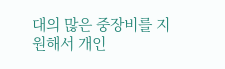대의 많은 중장비를 지원해서 개인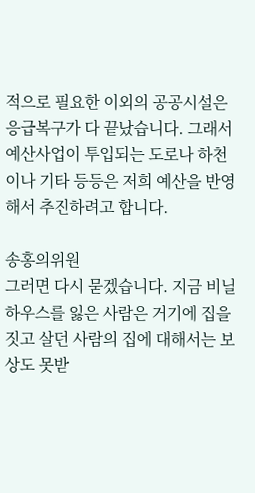적으로 필요한 이외의 공공시설은 응급복구가 다 끝났습니다. 그래서 예산사업이 투입되는 도로나 하천이나 기타 등등은 저희 예산을 반영해서 추진하려고 합니다.

송홍의위원
그러면 다시 묻겠습니다. 지금 비닐하우스를 잃은 사람은 거기에 집을 짓고 살던 사람의 집에 대해서는 보상도 못받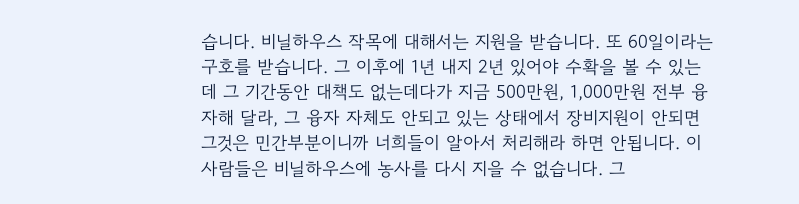습니다. 비닐하우스 작목에 대해서는 지원을 받습니다. 또 60일이라는 구호를 받습니다. 그 이후에 1년 내지 2년 있어야 수확을 볼 수 있는데 그 기간동안 대책도 없는데다가 지금 500만원, 1,000만원 전부 융자해 달라, 그 융자 자체도 안되고 있는 상태에서 장비지원이 안되면 그것은 민간부분이니까 너희들이 알아서 처리해라 하면 안됩니다. 이 사람들은 비닐하우스에 농사를 다시 지을 수 없습니다. 그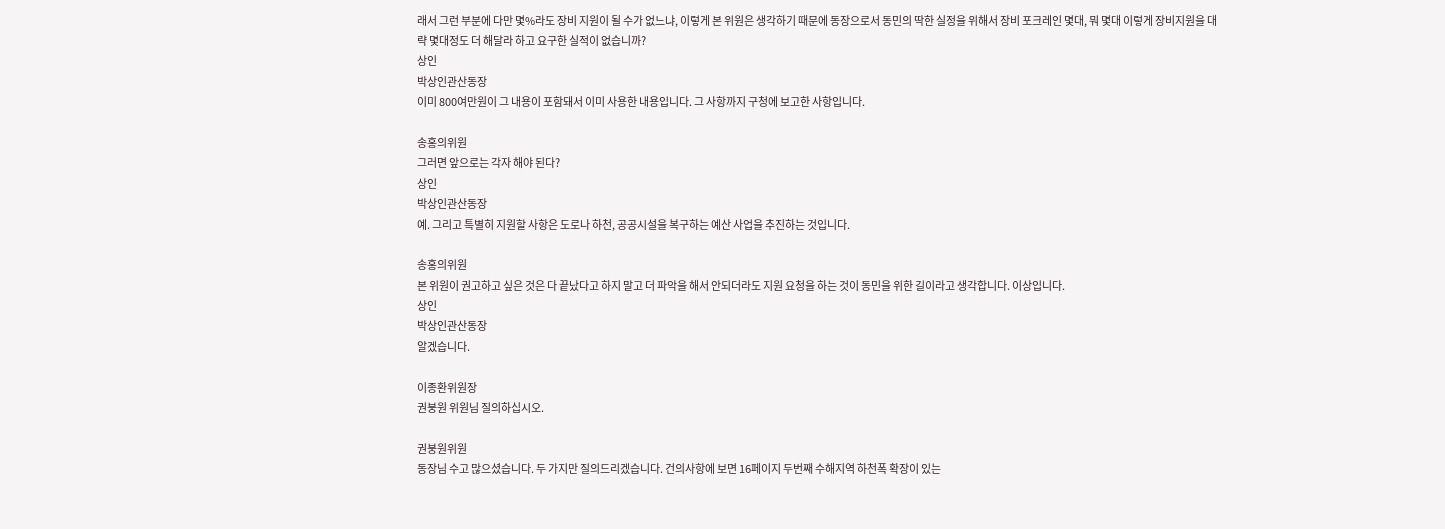래서 그런 부분에 다만 몇%라도 장비 지원이 될 수가 없느냐, 이렇게 본 위원은 생각하기 때문에 동장으로서 동민의 딱한 실정을 위해서 장비 포크레인 몇대, 뭐 몇대 이렇게 장비지원을 대략 몇대정도 더 해달라 하고 요구한 실적이 없습니까?
상인
박상인관산동장
이미 800여만원이 그 내용이 포함돼서 이미 사용한 내용입니다. 그 사항까지 구청에 보고한 사항입니다.

송홍의위원
그러면 앞으로는 각자 해야 된다?
상인
박상인관산동장
예. 그리고 특별히 지원할 사항은 도로나 하천, 공공시설을 복구하는 예산 사업을 추진하는 것입니다.

송홍의위원
본 위원이 권고하고 싶은 것은 다 끝났다고 하지 말고 더 파악을 해서 안되더라도 지원 요청을 하는 것이 동민을 위한 길이라고 생각합니다. 이상입니다.
상인
박상인관산동장
알겠습니다.

이종환위원장
권붕원 위원님 질의하십시오.

권붕원위원
동장님 수고 많으셨습니다. 두 가지만 질의드리겠습니다. 건의사항에 보면 16페이지 두번째 수해지역 하천폭 확장이 있는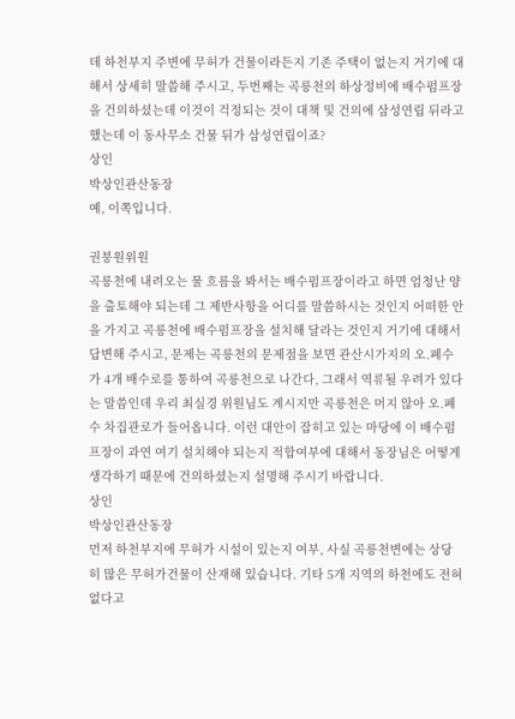데 하천부지 주변에 무허가 건물이라든지 기존 주택이 없는지 거기에 대해서 상세히 말씀해 주시고, 두번째는 곡릉천의 하상정비에 배수펌프장을 건의하셨는데 이것이 걱정되는 것이 대책 및 건의에 삼성연립 뒤라고 했는데 이 동사무소 건물 뒤가 삼성연립이죠?
상인
박상인관산동장
예, 이쪽입니다.

권붕원위원
곡릉천에 내려오는 물 흐름을 봐서는 배수펌프장이라고 하면 엄청난 양을 출토해야 되는데 그 제반사항을 어디를 말씀하시는 것인지 어떠한 안을 가지고 곡릉천에 배수펌프장을 설치해 달라는 것인지 거기에 대해서 답변해 주시고, 문제는 곡릉천의 문제점을 보면 관산시가지의 오.폐수가 4개 배수로를 통하여 곡릉천으로 나간다, 그래서 역류될 우려가 있다는 말씀인데 우리 최실경 위원님도 계시지만 곡릉천은 머지 않아 오.폐수 차집관로가 들어옵니다. 이런 대안이 잡히고 있는 마당에 이 배수펌프장이 과연 여기 설치해야 되는지 적합여부에 대해서 동장님은 어떻게 생각하기 때문에 건의하셨는지 설명해 주시기 바랍니다.
상인
박상인관산동장
먼저 하천부지에 무허가 시설이 있는지 여부, 사실 곡릉천변에는 상당히 많은 무허가건물이 산재해 있습니다. 기타 5개 지역의 하천에도 전혀 없다고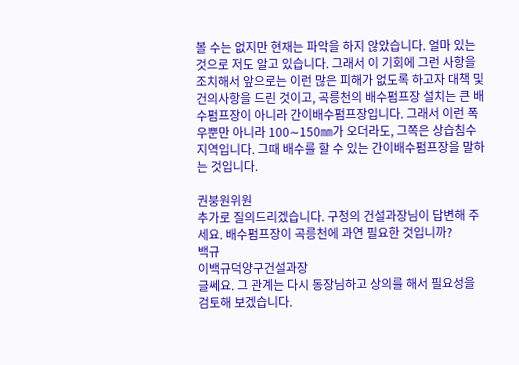볼 수는 없지만 현재는 파악을 하지 않았습니다. 얼마 있는 것으로 저도 알고 있습니다. 그래서 이 기회에 그런 사항을 조치해서 앞으로는 이런 많은 피해가 없도록 하고자 대책 및 건의사항을 드린 것이고, 곡릉천의 배수펌프장 설치는 큰 배수펌프장이 아니라 간이배수펌프장입니다. 그래서 이런 폭우뿐만 아니라 100∼150㎜가 오더라도, 그쪽은 상습침수지역입니다. 그때 배수를 할 수 있는 간이배수펌프장을 말하는 것입니다.

권붕원위원
추가로 질의드리겠습니다. 구청의 건설과장님이 답변해 주세요. 배수펌프장이 곡릉천에 과연 필요한 것입니까?
백규
이백규덕양구건설과장
글쎄요. 그 관계는 다시 동장님하고 상의를 해서 필요성을 검토해 보겠습니다.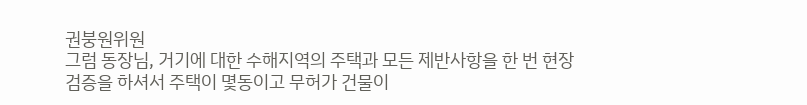권붕원위원
그럼 동장님, 거기에 대한 수해지역의 주택과 모든 제반사항을 한 번 현장검증을 하셔서 주택이 몇동이고 무허가 건물이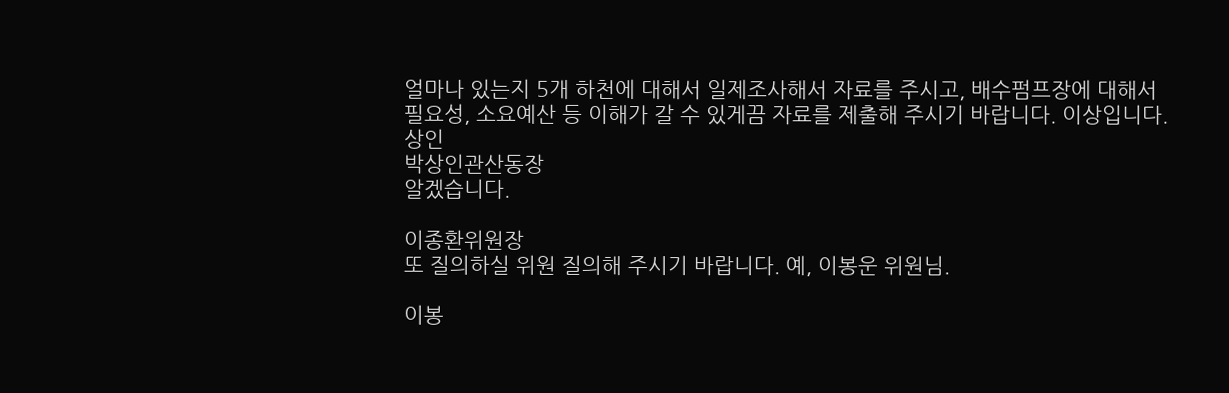얼마나 있는지 5개 하천에 대해서 일제조사해서 자료를 주시고, 배수펌프장에 대해서 필요성, 소요예산 등 이해가 갈 수 있게끔 자료를 제출해 주시기 바랍니다. 이상입니다.
상인
박상인관산동장
알겠습니다.

이종환위원장
또 질의하실 위원 질의해 주시기 바랍니다. 예, 이봉운 위원님.

이봉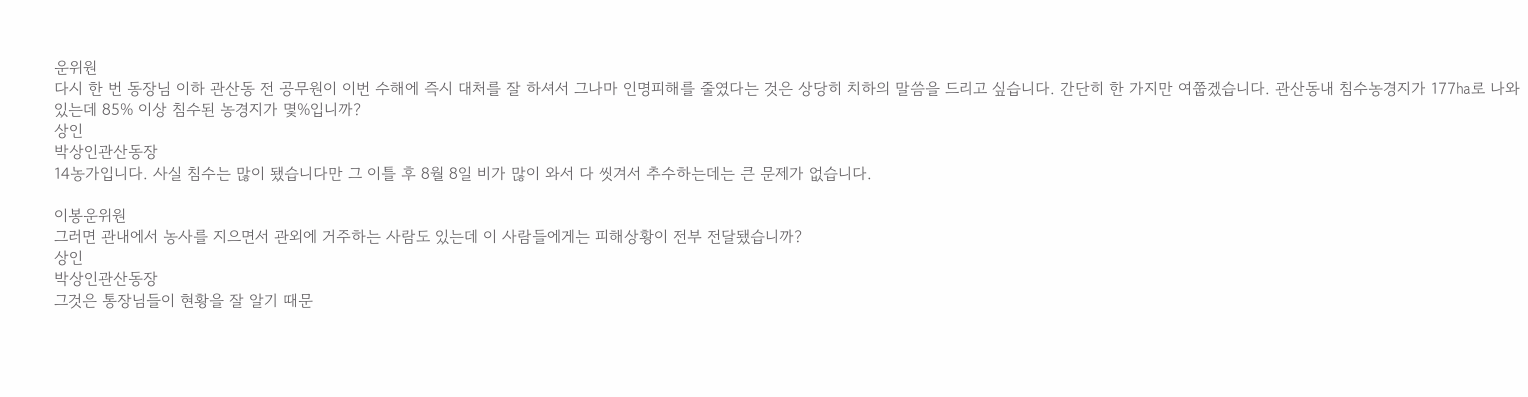운위원
다시 한 번 동장님 이하 관산동 전 공무원이 이번 수해에 즉시 대처를 잘 하셔서 그나마 인명피해를 줄였다는 것은 상당히 치하의 말씀을 드리고 싶습니다. 간단히 한 가지만 여쭙겠습니다. 관산동내 침수농경지가 177㏊로 나와 있는데 85% 이상 침수된 농경지가 몇%입니까?
상인
박상인관산동장
14농가입니다. 사실 침수는 많이 됐습니다만 그 이틀 후 8월 8일 비가 많이 와서 다 씻겨서 추수하는데는 큰 문제가 없습니다.

이봉운위원
그러면 관내에서 농사를 지으면서 관외에 거주하는 사람도 있는데 이 사람들에게는 피해상황이 전부 전달됐습니까?
상인
박상인관산동장
그것은 통장님들이 현황을 잘 알기 때문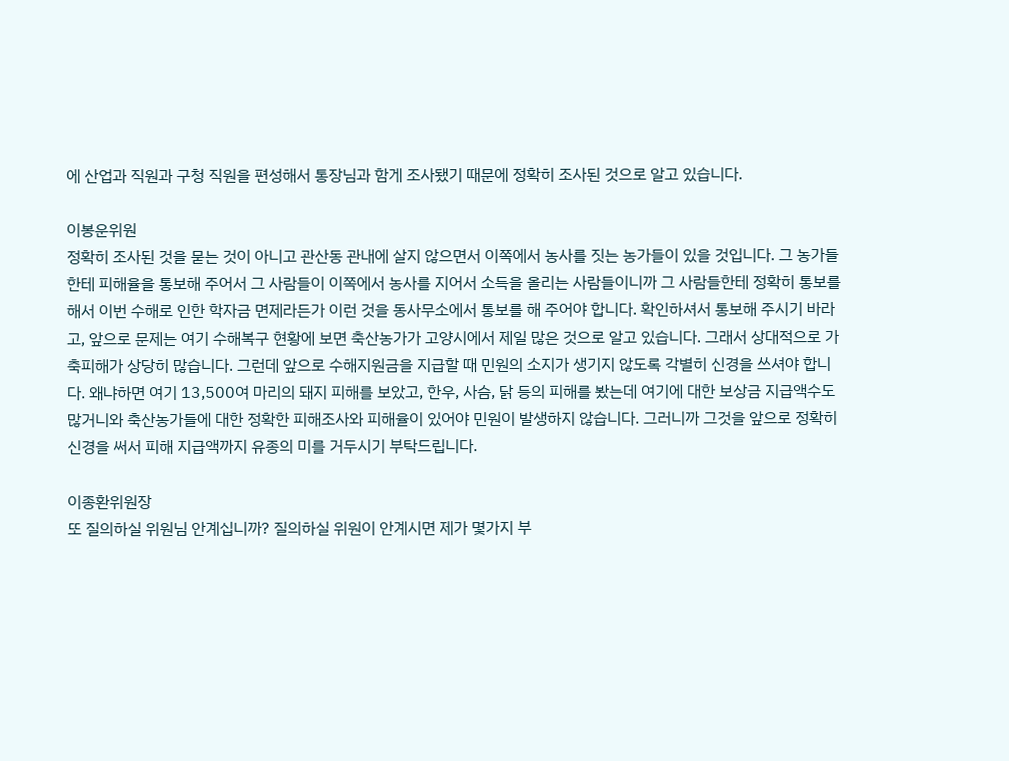에 산업과 직원과 구청 직원을 편성해서 통장님과 함게 조사됐기 때문에 정확히 조사된 것으로 알고 있습니다.

이봉운위원
정확히 조사된 것을 묻는 것이 아니고 관산동 관내에 살지 않으면서 이쪽에서 농사를 짓는 농가들이 있을 것입니다. 그 농가들한테 피해율을 통보해 주어서 그 사람들이 이쪽에서 농사를 지어서 소득을 올리는 사람들이니까 그 사람들한테 정확히 통보를 해서 이번 수해로 인한 학자금 면제라든가 이런 것을 동사무소에서 통보를 해 주어야 합니다. 확인하셔서 통보해 주시기 바라고, 앞으로 문제는 여기 수해복구 현황에 보면 축산농가가 고양시에서 제일 많은 것으로 알고 있습니다. 그래서 상대적으로 가축피해가 상당히 많습니다. 그런데 앞으로 수해지원금을 지급할 때 민원의 소지가 생기지 않도록 각별히 신경을 쓰셔야 합니다. 왜냐하면 여기 13,500여 마리의 돼지 피해를 보았고, 한우, 사슴, 닭 등의 피해를 봤는데 여기에 대한 보상금 지급액수도 많거니와 축산농가들에 대한 정확한 피해조사와 피해율이 있어야 민원이 발생하지 않습니다. 그러니까 그것을 앞으로 정확히 신경을 써서 피해 지급액까지 유종의 미를 거두시기 부탁드립니다.

이종환위원장
또 질의하실 위원님 안계십니까? 질의하실 위원이 안계시면 제가 몇가지 부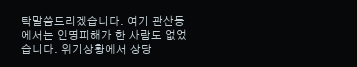탁말씀드리겠습니다. 여기 관산동에서는 인명피해가 한 사람도 없었습니다. 위기상황에서 상당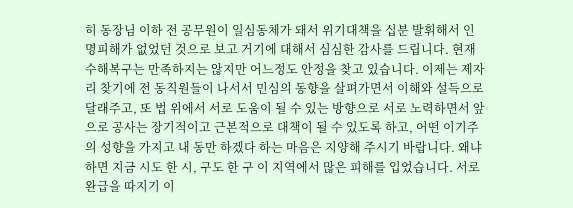히 동장님 이하 전 공무원이 일심동체가 돼서 위기대책을 십분 발휘해서 인명피해가 없었던 것으로 보고 거기에 대해서 심심한 감사를 드립니다. 현재 수해복구는 만족하지는 않지만 어느정도 안정을 찾고 있습니다. 이제는 제자리 찾기에 전 동직원들이 나서서 민심의 동향을 살펴가면서 이해와 설득으로 달래주고, 또 법 위에서 서로 도움이 될 수 있는 방향으로 서로 노력하면서 앞으로 공사는 장기적이고 근본적으로 대책이 될 수 있도록 하고, 어떤 이기주의 성향을 가지고 내 동만 하겠다 하는 마음은 지양해 주시기 바랍니다. 왜냐 하면 지금 시도 한 시, 구도 한 구 이 지역에서 많은 피해를 입었습니다. 서로 완급을 따지기 이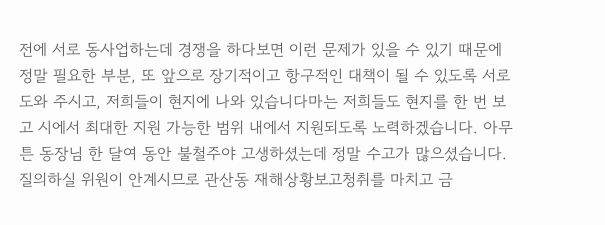전에 서로 동사업하는데 경쟁을 하다보면 이런 문제가 있을 수 있기 때문에 정말 필요한 부분, 또 앞으로 장기적이고 항구적인 대책이 될 수 있도록 서로 도와 주시고, 저희들이 현지에 나와 있습니다마는 저희들도 현지를 한 번 보고 시에서 최대한 지원 가능한 범위 내에서 지원되도록 노력하겠습니다. 아무튼 동장님 한 달여 동안 불철주야 고생하셨는데 정말 수고가 많으셨습니다. 질의하실 위원이 안계시므로 관산동 재해상황보고청취를 마치고 금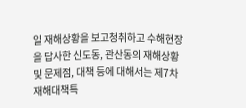일 재해상황을 보고청취하고 수해현장을 답사한 신도동, 관산동의 재해상황 및 문제점, 대책 등에 대해서는 제7차 재해대책특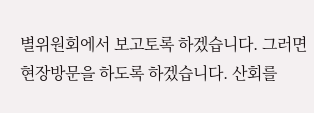별위원회에서 보고토록 하겠습니다. 그러면 현장방문을 하도록 하겠습니다. 산회를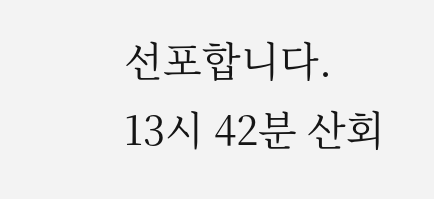선포합니다.
13시 42분 산회